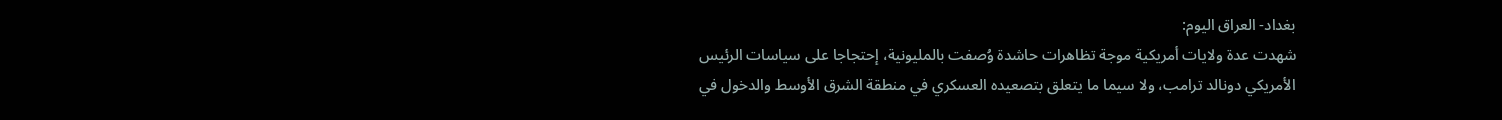بغداد- العراق اليوم:
شهدت عدة ولايات أمريكية موجة تظاهرات حاشدة وُصفت بالمليونية، إحتجاجا على سياسات الرئيس الأمريكي دونالد ترامب، ولا سيما ما يتعلق بتصعيده العسكري في منطقة الشرق الأوسط والدخول في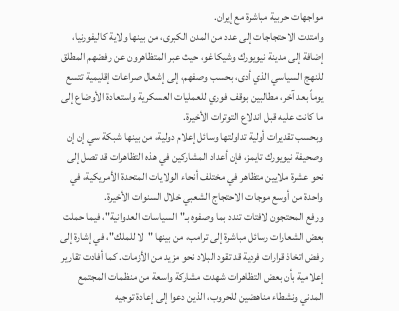مواجهات حربية مباشرة مع إيران.
وامتدت الاحتجاجات إلى عدد من المدن الكبرى، من بينها ولاية كاليفورنيا، إضافة إلى مدينة نيويورك وشيكاغو، حيث عبر المتظاهرون عن رفضهم المطلق للنهج السياسي الذي أدى، بحسب وصفهم، إلى إشعال صراعات إقليمية تتسع يوماً بعد آخر، مطالبين بوقف فوري للعمليات العسكرية واستعادة الأوضاع إلى ما كانت عليه قبل اندلاع التوترات الأخيرة.
وبحسب تقديرات أولية تداولتها وسائل إعلام دولية، من بينها شبكة سي إن إن وصحيفة نيويورك تايمز، فإن أعداد المشاركين في هذه التظاهرات قد تصل إلى نحو عشرة ملايين متظاهر في مختلف أنحاء الولايات المتحدة الأمريكية، في واحدة من أوسع موجات الاحتجاج الشعبي خلال السنوات الأخيرة.
ورفع المحتجون لافتات تندد بما وصفوه بـ"السياسات العدوانية"، فيما حملت بعض الشعارات رسائل مباشرة إلى ترامب، من بينها "لا للملك"، في إشارة إلى رفض اتخاذ قرارات فردية قد تقود البلاد نحو مزيد من الأزمات. كما أفادت تقارير إعلامية بأن بعض التظاهرات شهدت مشاركة واسعة من منظمات المجتمع المدني ونشطاء مناهضين للحروب، الذين دعوا إلى إعادة توجيه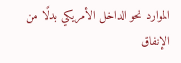الموارد نحو الداخل الأمريكي بدلًا من الإنفاق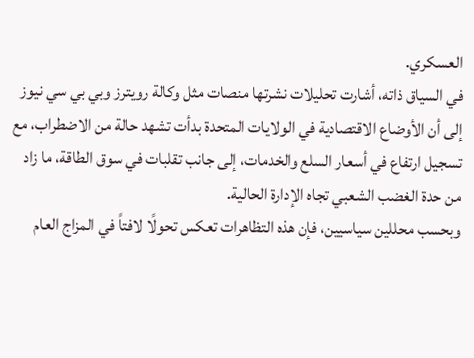العسكري.
في السياق ذاته، أشارت تحليلات نشرتها منصات مثل وكالة رويترز وبي بي سي نيوز إلى أن الأوضاع الاقتصادية في الولايات المتحدة بدأت تشهد حالة من الاضطراب، مع تسجيل ارتفاع في أسعار السلع والخدمات، إلى جانب تقلبات في سوق الطاقة، ما زاد من حدة الغضب الشعبي تجاه الإدارة الحالية.
وبحسب محللين سياسيين، فإن هذه التظاهرات تعكس تحولًا لافتاً في المزاج العام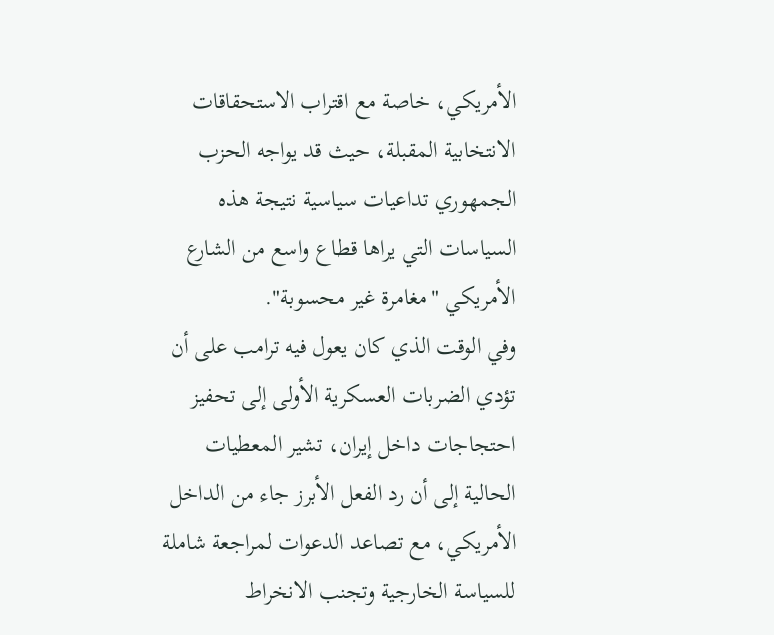الأمريكي، خاصة مع اقتراب الاستحقاقات الانتخابية المقبلة، حيث قد يواجه الحزب الجمهوري تداعيات سياسية نتيجة هذه السياسات التي يراها قطاع واسع من الشارع الأمريكي "مغامرة غير محسوبة".
وفي الوقت الذي كان يعول فيه ترامب على أن تؤدي الضربات العسكرية الأولى إلى تحفيز احتجاجات داخل إيران، تشير المعطيات الحالية إلى أن رد الفعل الأبرز جاء من الداخل الأمريكي، مع تصاعد الدعوات لمراجعة شاملة للسياسة الخارجية وتجنب الانخراط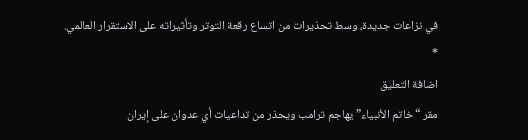في نزاعات جديدة، وسط تحذيرات من اتساع رقعة التوتر وتأثيراته على الاستقرار العالمي.
*
اضافة التعليق
مقر “خاتم الأنبياء” يهاجم ترامب ويحذر من تداعيات أي عدوان على إيران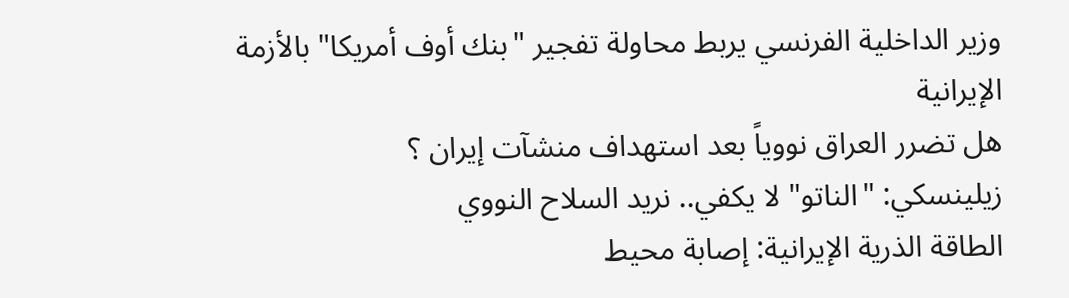وزير الداخلية الفرنسي يربط محاولة تفجير "بنك أوف أمريكا" بالأزمة الإيرانية
هل تضرر العراق نووياً بعد استهداف منشآت إيران ؟
زيلينسكي: "الناتو" لا يكفي.. نريد السلاح النووي
الطاقة الذرية الإيرانية: إصابة محيط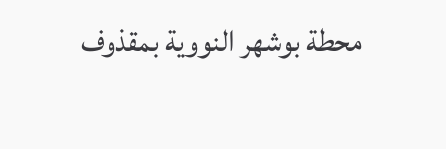محطة بوشهر النووية بمقذوف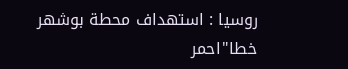روسيا : استهداف محطة بوشهر خطا"احمر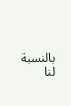بالنسبة لنا